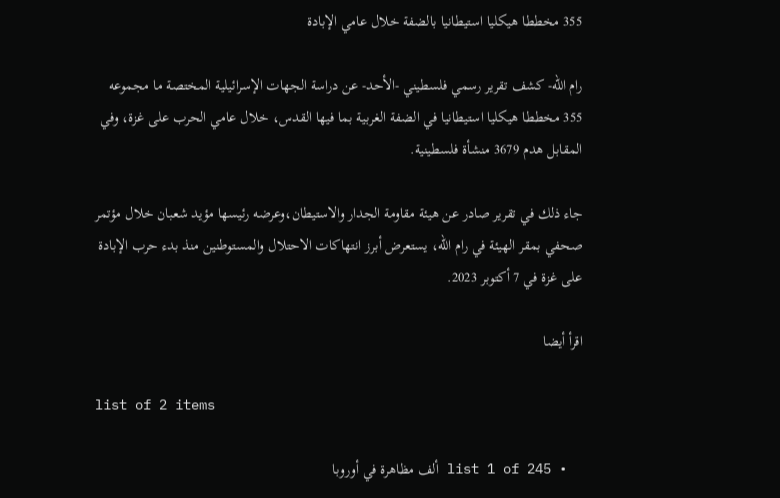355 مخططا هيكليا استيطانيا بالضفة خلال عامي الإبادة

رام الله- كشف تقرير رسمي فلسطيني -الأحد- عن دراسة الجهات الإسرائيلية المختصة ما مجموعه 355 مخططا هيكليا استيطانيا في الضفة الغربية بما فيها القدس، خلال عامي الحرب على غزة، وفي المقابل هدم 3679 منشأة فلسطينية.

جاء ذلك في تقرير صادر عن هيئة مقاومة الجدار والاستيطان،وعرضه رئيسها مؤيد شعبان خلال مؤتمر صحفي بمقر الهيئة في رام الله، يستعرض أبرز انتهاكات الاحتلال والمستوطنين منذ بدء حرب الإبادة على غزة في 7 أكتوبر 2023.

اقرأ أيضا

list of 2 items

  • list 1 of 245 ألف مظاهرة في أوروبا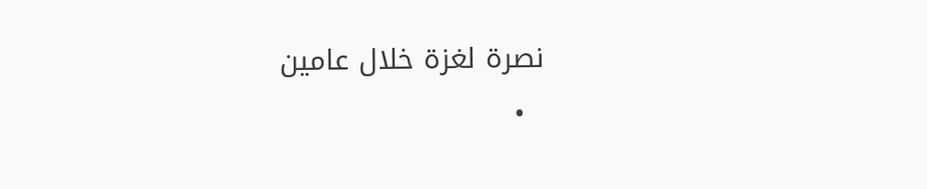نصرة لغزة خلال عامين
  •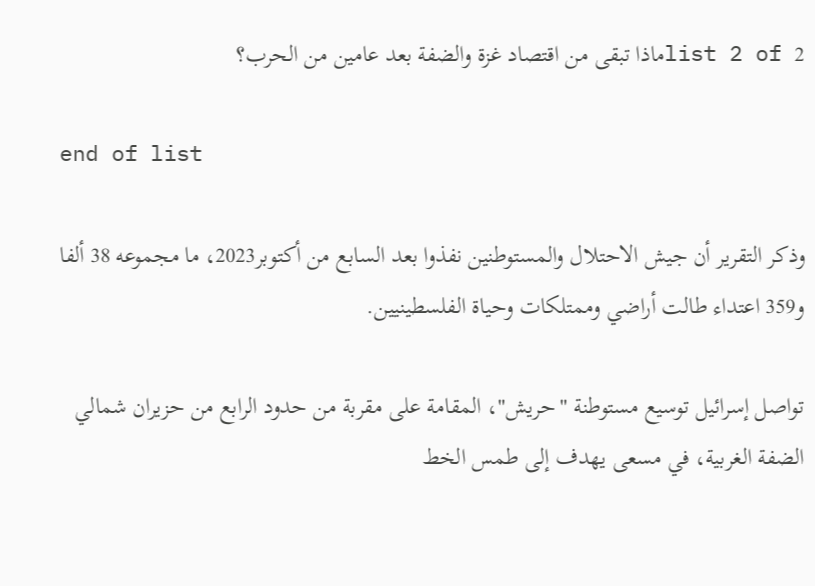list 2 of 2ماذا تبقى من اقتصاد غزة والضفة بعد عامين من الحرب؟

end of list

وذكر التقرير أن جيش الاحتلال والمستوطنين نفذوا بعد السابع من أكتوبر2023، ما مجموعه 38 ألفا و359 اعتداء طالت أراضي وممتلكات وحياة الفلسطينيين.

تواصل إسرائيل توسيع مستوطنة "حريش"، المقامة على مقربة من حدود الرابع من حزيران شمالي الضفة الغربية، في مسعى يهدف إلى طمس الخط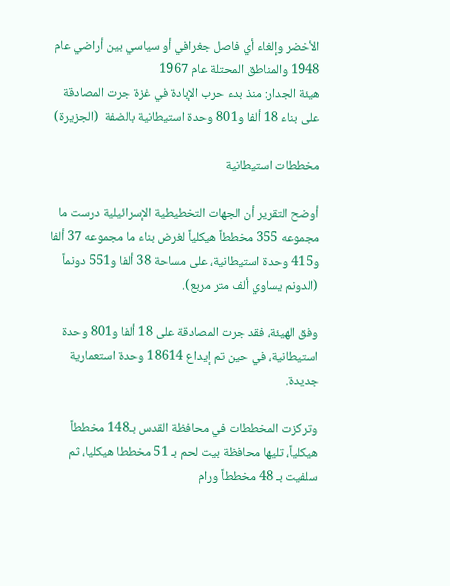الأخضر وإلغاء أي فاصل جغرافي أو سياسي بين أراضي عام 1948 والمناطق المحتلة عام 1967
هيئة الجدار: منذ بدء حرب الإبادة في غزة جرت المصادقة على بناء 18 ألفا و801 وحدة استيطانية بالضفة  (الجزيرة)

مخططات استيطانية

أوضح التقرير أن الجهات التخطيطية الإسرائيلية درست ما مجموعه 355 مخططاً هيكلياً لغرض بناء ما مجموعه 37 ألفا و415 وحدة استيطانية، على مساحة 38 ألفا و551 دونماً (الدونم يساوي ألف متر مربع).

وفق الهيئة، فقد جرت المصادقة على 18 ألفا و801 وحدة استيطانية، في حين تم إيداع 18614 وحدة استعمارية جديدة.

وتركزت المخططات في محافظة القدس بـ148 مخططاً هيكلياً، تليها محافظة بيت لحم بـ 51 مخططا هيكليا، ثم سلفيت بـ 48 مخططاً ورام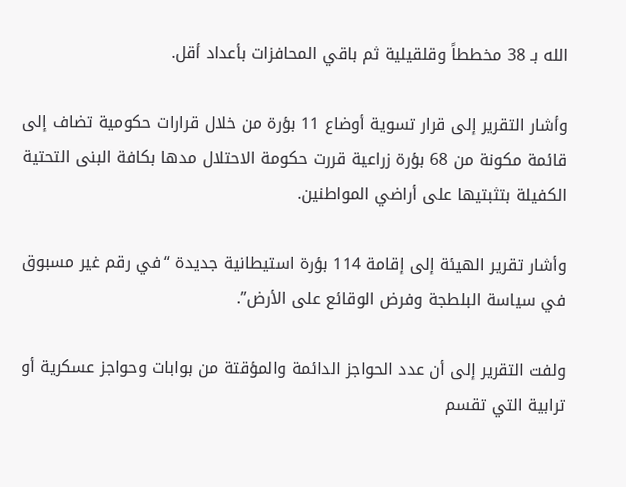الله بـ 38 مخططاً وقلقيلية ثم باقي المحافزات بأعداد أقل.

وأشار التقرير إلى قرار تسوية أوضاع 11 بؤرة من خلال قرارات حكومية تضاف إلى قائمة مكونة من 68 بؤرة زراعية قررت حكومة الاحتلال مدها بكافة البنى التحتية الكفيلة بتثبتيها على أراضي المواطنين.

وأشار تقرير الهيئة إلى إقامة 114 بؤرة استيطانية جديدة “في رقم غير مسبوق في سياسة البلطجة وفرض الوقائع على الأرض”.

ولفت التقرير إلى أن عدد الحواجز الدائمة والمؤقتة من بوابات وحواجز عسكرية أو ترابية التي تقسم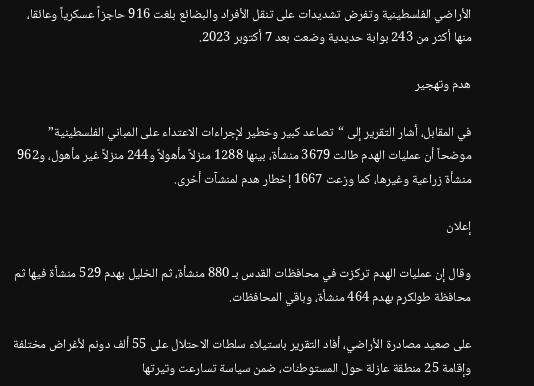الأراضي الفلسطينية وتفرض تشديدات على تنقل الأفراد والبضائع بلغت 916 حاجزاً عسكرياً وعائقا، منها أكثر من 243 بوابة حديدية وضعت بعد 7 أكتوبر 2023.

هدم وتهجير

في المقابل، أشار التقرير إلى “تصاعد كبير وخطير لإجراءات الاعتداء على المباني الفلسطينية” موضحاً أن عمليات الهدم طالت 3679 منشأة، بينها 1288 منزلاً مأهولاً و244 منزلاً غير مأهول، و962 منشأة زراعية وغيرها، كما وزعت 1667 إخطار هدم لمنشآت أخرى.

إعلان

وقال إن عمليات الهدم تركزت في محافظات القدس بـ 880 منشأة، ثم الخليل بهدم 529 منشأة فيها ثم محافظة طولكرم بهدم 464 منشأة، وباقي المحافظات.

على صعيد مصادرة الأراضي، أفاد التقرير باستيلاء سلطات الاحتلال على 55 ألف دونم لأغراض مختلفة وإقامة 25 منطقة عازلة حول المستوطنات، ضمن سياسة تسارعت وتيرتها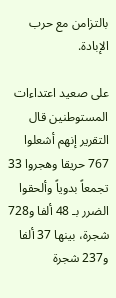بالتزامن مع حرب الإبادة.

على صعيد اعتداءات المستوطنين قال التقرير إنهم أشعلوا 767 حريقا وهجروا 33 تجمعاً بدوياً وألحقوا الضرر بـ 48 ألفا و728  شجرة، بينها 37 ألفا و237 شجرة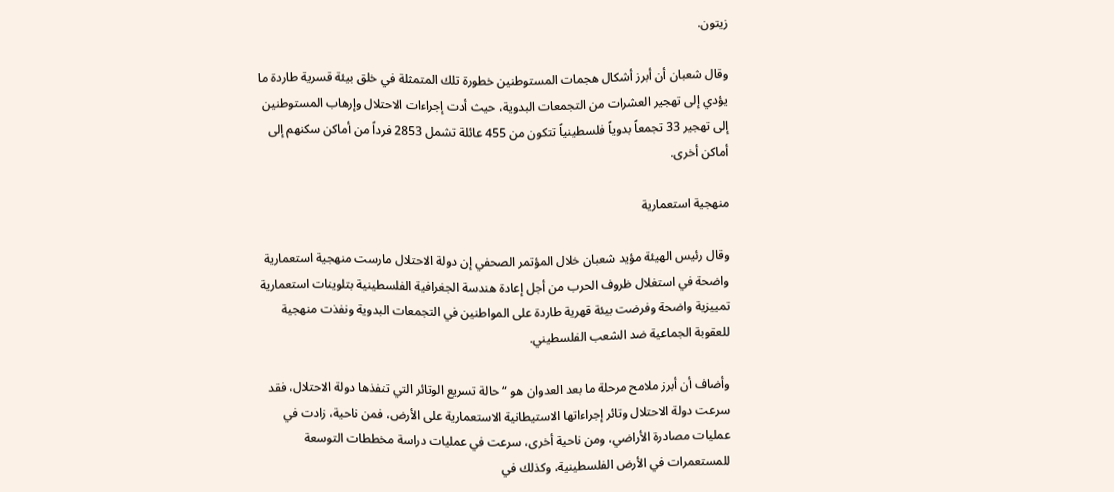زيتون.

وقال شعبان أن أبرز أشكال هجمات المستوطنين خطورة تلك المتمثلة في خلق بيئة قسرية طاردة ما يؤدي إلى تهجير العشرات من التجمعات البدوية، حيث أدت إجراءات الاحتلال وإرهاب المستوطنين إلى تهجير 33 تجمعاً بدوياً فلسطينياً تتكون من 455 عائلة تشمل 2853 فرداً من أماكن سكنهم إلى أماكن أخرى.

منهجية استعمارية

وقال رئيس الهيئة مؤيد شعبان خلال المؤتمر الصحفي إن دولة الاحتلال مارست منهجية استعمارية واضحة في استغلال ظروف الحرب من أجل إعادة هندسة الجغرافية الفلسطينية بتلوينات استعمارية تمييزية واضحة وفرضت بيئة قهرية طاردة على المواطنين في التجمعات البدوية ونفذت منهجية للعقوبة الجماعية ضد الشعب الفلسطيني.

وأضاف أن أبرز ملامح مرحلة ما بعد العدوان هو “حالة تسريع الوتائر التي تنفذها دولة الاحتلال، فقد سرعت دولة الاحتلال وتائر إجراءاتها الاستيطانية الاستعمارية على الأرض، فمن ناحية، زادت في عمليات مصادرة الأراضي، ومن ناحية أخرى، سرعت في عمليات دراسة مخططات التوسعة للمستعمرات في الأرض الفلسطينية، وكذلك في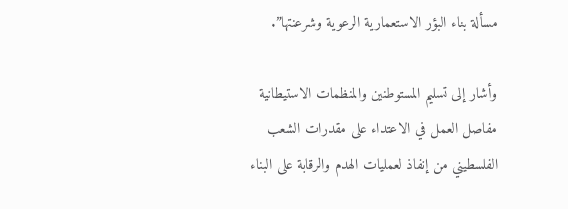مسألة بناء البؤر الاستعمارية الرعوية وشرعنتها”.

وأشار إلى تسليم المستوطنين والمنظمات الاستيطانية مفاصل العمل في الاعتداء على مقدرات الشعب الفلسطيني من إنفاذ لعمليات الهدم والرقابة على البناء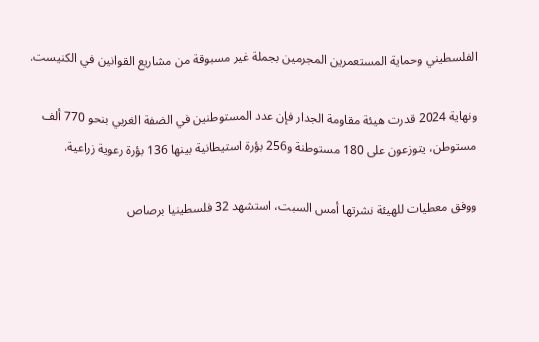الفلسطيني وحماية المستعمرين المجرمين بجملة غير مسبوقة من مشاريع القوانين في الكنيست.

ونهاية 2024 قدرت هيئة مقاومة الجدار فإن عدد المستوطنين في الضفة الغربي بنحو 770 ألف مستوطن، يتوزعون على 180 مستوطنة و256 بؤرة استيطانية بينها 136 بؤرة رعوية زراعية.

ووفق معطيات للهيئة نشرتها أمس السبت، استشهد 32 فلسطينيا برصاص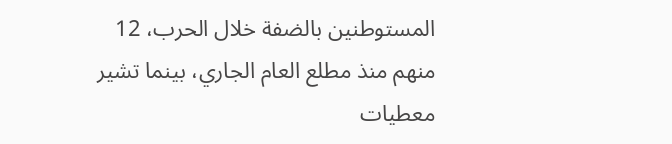المستوطنين بالضفة خلال الحرب، 12 منهم منذ مطلع العام الجاري، بينما تشير معطيات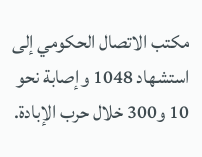مكتب الاتصال الحكومي إلى استشهاد 1048 وإصابة نحو 10 و300 خلال حرب الإبادة.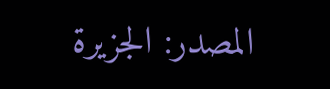المصدر: الجزيرة